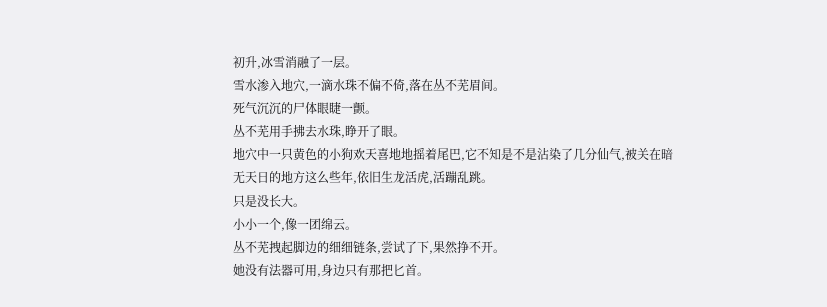初升,冰雪消融了一层。
雪水渗入地穴,一滴水珠不偏不倚,落在丛不芜眉间。
死气沉沉的尸体眼睫一颤。
丛不芜用手拂去水珠,睁开了眼。
地穴中一只黄色的小狗欢天喜地地摇着尾巴,它不知是不是沾染了几分仙气,被关在暗无天日的地方这么些年,依旧生龙活虎,活蹦乱跳。
只是没长大。
小小一个,像一团绵云。
丛不芜拽起脚边的细细链条,尝试了下,果然挣不开。
她没有法器可用,身边只有那把匕首。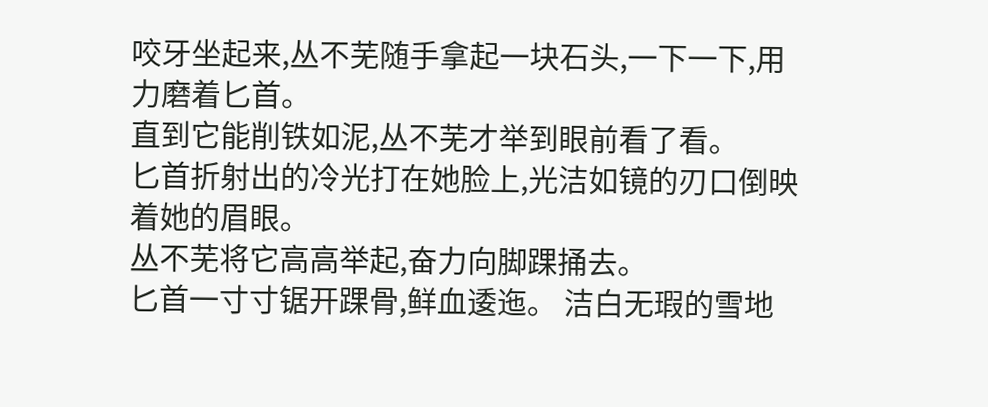咬牙坐起来,丛不芜随手拿起一块石头,一下一下,用力磨着匕首。
直到它能削铁如泥,丛不芜才举到眼前看了看。
匕首折射出的冷光打在她脸上,光洁如镜的刃口倒映着她的眉眼。
丛不芜将它高高举起,奋力向脚踝捅去。
匕首一寸寸锯开踝骨,鲜血逶迤。 洁白无瑕的雪地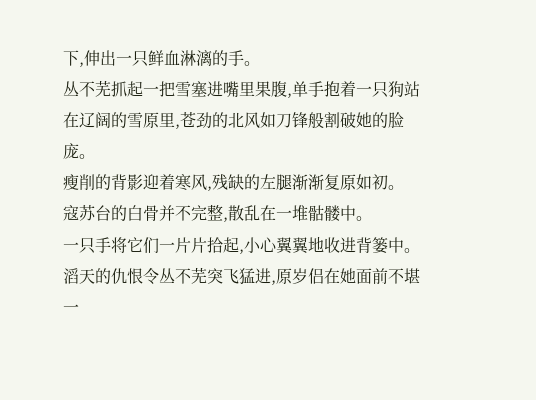下,伸出一只鲜血淋漓的手。
丛不芜抓起一把雪塞进嘴里果腹,单手抱着一只狗站在辽阔的雪原里,苍劲的北风如刀锋般割破她的脸庞。
瘦削的背影迎着寒风,残缺的左腿渐渐复原如初。
寇苏台的白骨并不完整,散乱在一堆骷髅中。
一只手将它们一片片拾起,小心翼翼地收进背篓中。
滔天的仇恨令丛不芜突飞猛进,原岁侣在她面前不堪一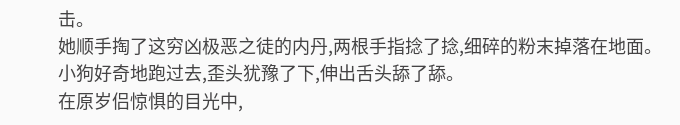击。
她顺手掏了这穷凶极恶之徒的内丹,两根手指捻了捻,细碎的粉末掉落在地面。
小狗好奇地跑过去,歪头犹豫了下,伸出舌头舔了舔。
在原岁侣惊惧的目光中,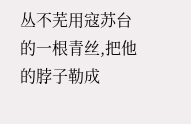丛不芜用寇苏台的一根青丝,把他的脖子勒成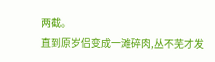两截。
直到原岁侣变成一滩碎肉,丛不芜才发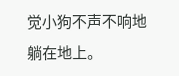觉小狗不声不响地躺在地上。